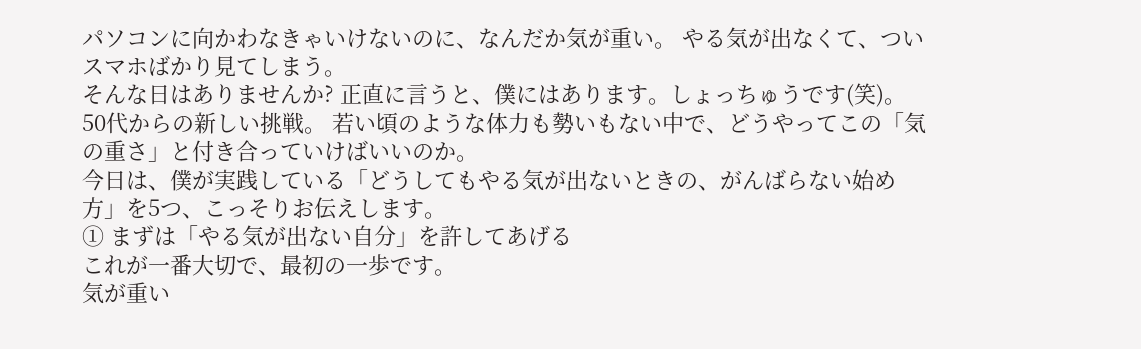パソコンに向かわなきゃいけないのに、なんだか気が重い。 やる気が出なくて、ついスマホばかり見てしまう。
そんな日はありませんか? 正直に言うと、僕にはあります。しょっちゅうです(笑)。
50代からの新しい挑戦。 若い頃のような体力も勢いもない中で、どうやってこの「気の重さ」と付き合っていけばいいのか。
今日は、僕が実践している「どうしてもやる気が出ないときの、がんばらない始め方」を5つ、こっそりお伝えします。
① まずは「やる気が出ない自分」を許してあげる
これが一番大切で、最初の一歩です。
気が重い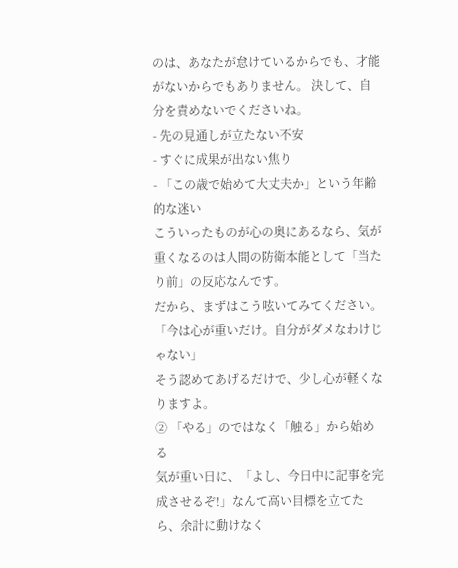のは、あなたが怠けているからでも、才能がないからでもありません。 決して、自分を責めないでくださいね。
- 先の見通しが立たない不安
- すぐに成果が出ない焦り
- 「この歳で始めて大丈夫か」という年齢的な迷い
こういったものが心の奥にあるなら、気が重くなるのは人間の防衛本能として「当たり前」の反応なんです。
だから、まずはこう呟いてみてください。 「今は心が重いだけ。自分がダメなわけじゃない」
そう認めてあげるだけで、少し心が軽くなりますよ。
② 「やる」のではなく「触る」から始める
気が重い日に、「よし、今日中に記事を完成させるぞ!」なんて高い目標を立てたら、余計に動けなく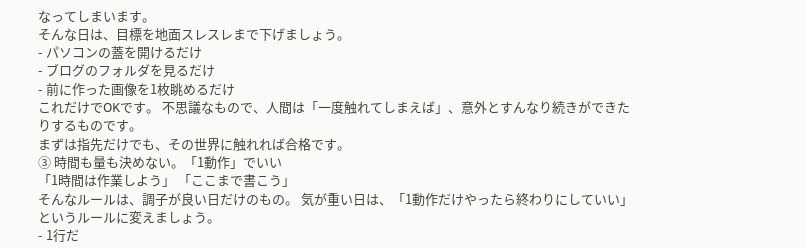なってしまいます。
そんな日は、目標を地面スレスレまで下げましょう。
- パソコンの蓋を開けるだけ
- ブログのフォルダを見るだけ
- 前に作った画像を1枚眺めるだけ
これだけでOKです。 不思議なもので、人間は「一度触れてしまえば」、意外とすんなり続きができたりするものです。
まずは指先だけでも、その世界に触れれば合格です。
③ 時間も量も決めない。「1動作」でいい
「1時間は作業しよう」 「ここまで書こう」
そんなルールは、調子が良い日だけのもの。 気が重い日は、「1動作だけやったら終わりにしていい」というルールに変えましょう。
- 1行だ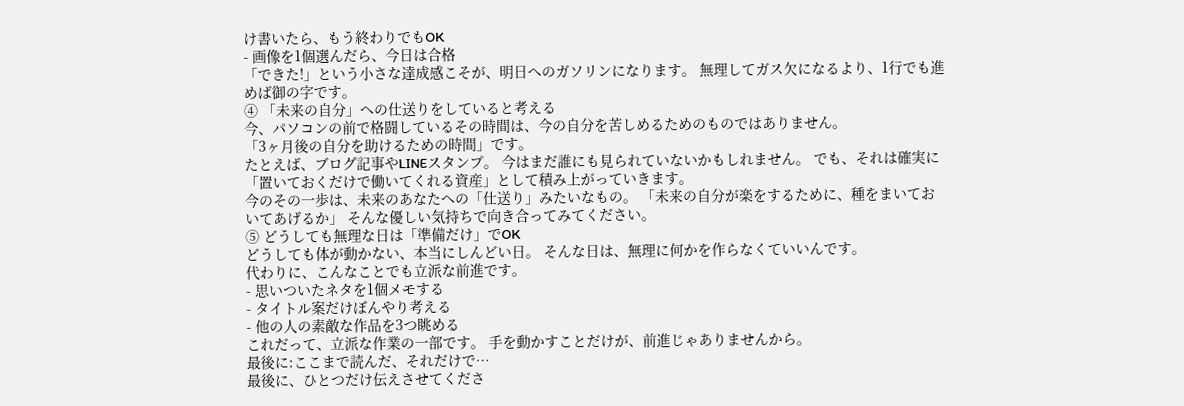け書いたら、もう終わりでもOK
- 画像を1個選んだら、今日は合格
「できた!」という小さな達成感こそが、明日へのガソリンになります。 無理してガス欠になるより、1行でも進めば御の字です。
④ 「未来の自分」への仕送りをしていると考える
今、パソコンの前で格闘しているその時間は、今の自分を苦しめるためのものではありません。
「3ヶ月後の自分を助けるための時間」です。
たとえば、ブログ記事やLINEスタンプ。 今はまだ誰にも見られていないかもしれません。 でも、それは確実に「置いておくだけで働いてくれる資産」として積み上がっていきます。
今のその一歩は、未来のあなたへの「仕送り」みたいなもの。 「未来の自分が楽をするために、種をまいておいてあげるか」 そんな優しい気持ちで向き合ってみてください。
⑤ どうしても無理な日は「準備だけ」でOK
どうしても体が動かない、本当にしんどい日。 そんな日は、無理に何かを作らなくていいんです。
代わりに、こんなことでも立派な前進です。
- 思いついたネタを1個メモする
- タイトル案だけぼんやり考える
- 他の人の素敵な作品を3つ眺める
これだって、立派な作業の一部です。 手を動かすことだけが、前進じゃありませんから。
最後に:ここまで読んだ、それだけで…
最後に、ひとつだけ伝えさせてくださ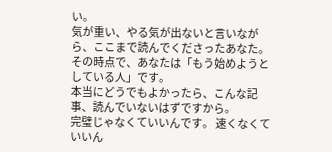い。
気が重い、やる気が出ないと言いながら、ここまで読んでくださったあなた。 その時点で、あなたは「もう始めようとしている人」です。
本当にどうでもよかったら、こんな記事、読んでいないはずですから。
完璧じゃなくていいんです。 速くなくていいん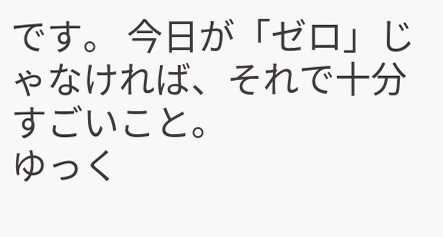です。 今日が「ゼロ」じゃなければ、それで十分すごいこと。
ゆっく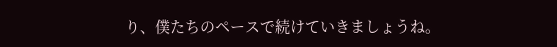り、僕たちのペースで続けていきましょうね。